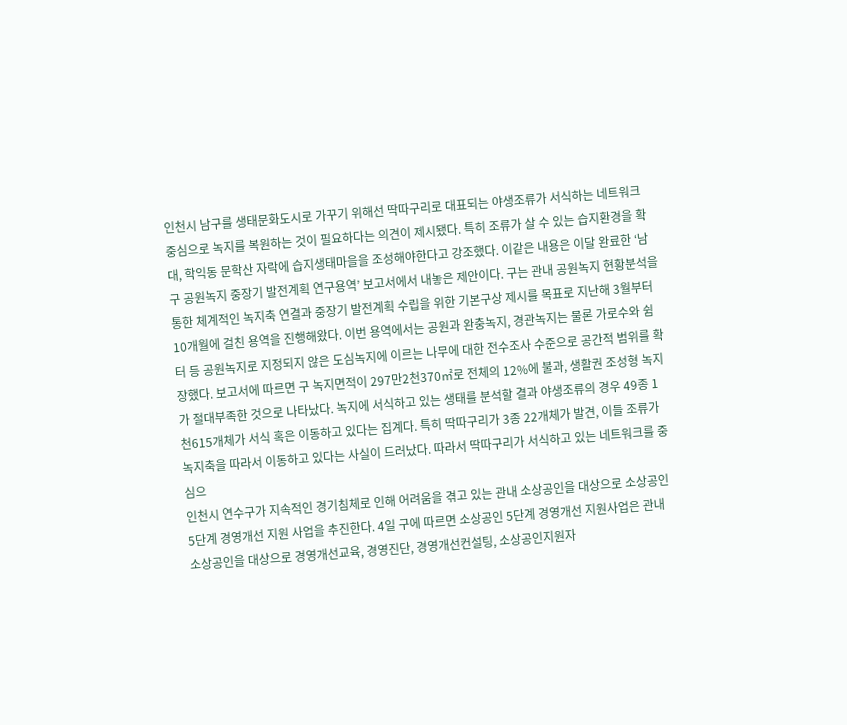인천시 남구를 생태문화도시로 가꾸기 위해선 딱따구리로 대표되는 야생조류가 서식하는 네트워크 중심으로 녹지를 복원하는 것이 필요하다는 의견이 제시됐다. 특히 조류가 살 수 있는 습지환경을 확대, 학익동 문학산 자락에 습지생태마을을 조성해야한다고 강조했다. 이같은 내용은 이달 완료한 ‘남구 공원녹지 중장기 발전계획 연구용역’ 보고서에서 내놓은 제안이다. 구는 관내 공원녹지 현황분석을 통한 체계적인 녹지축 연결과 중장기 발전계획 수립을 위한 기본구상 제시를 목표로 지난해 3월부터 10개월에 걸친 용역을 진행해왔다. 이번 용역에서는 공원과 완충녹지, 경관녹지는 물론 가로수와 쉼터 등 공원녹지로 지정되지 않은 도심녹지에 이르는 나무에 대한 전수조사 수준으로 공간적 범위를 확장했다. 보고서에 따르면 구 녹지면적이 297만2천370㎡로 전체의 12%에 불과, 생활권 조성형 녹지가 절대부족한 것으로 나타났다. 녹지에 서식하고 있는 생태를 분석할 결과 야생조류의 경우 49종 1천615개체가 서식 혹은 이동하고 있다는 집계다. 특히 딱따구리가 3종 22개체가 발견, 이들 조류가 녹지축을 따라서 이동하고 있다는 사실이 드러났다. 따라서 딱따구리가 서식하고 있는 네트워크를 중심으
인천시 연수구가 지속적인 경기침체로 인해 어려움을 겪고 있는 관내 소상공인을 대상으로 소상공인 5단계 경영개선 지원 사업을 추진한다. 4일 구에 따르면 소상공인 5단계 경영개선 지원사업은 관내 소상공인을 대상으로 경영개선교육, 경영진단, 경영개선컨설팅, 소상공인지원자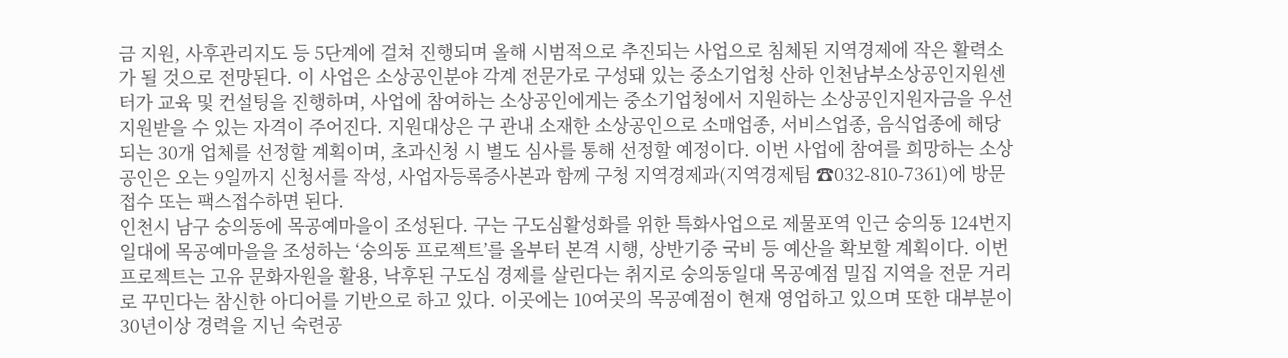금 지원, 사후관리지도 등 5단계에 걸쳐 진행되며 올해 시범적으로 추진되는 사업으로 침체된 지역경제에 작은 활력소가 될 것으로 전망된다. 이 사업은 소상공인분야 각계 전문가로 구성돼 있는 중소기업청 산하 인천남부소상공인지원센터가 교육 및 컨설팅을 진행하며, 사업에 참여하는 소상공인에게는 중소기업청에서 지원하는 소상공인지원자금을 우선 지원받을 수 있는 자격이 주어진다. 지원대상은 구 관내 소재한 소상공인으로 소매업종, 서비스업종, 음식업종에 해당되는 30개 업체를 선정할 계획이며, 초과신청 시 별도 심사를 통해 선정할 예정이다. 이번 사업에 참여를 희망하는 소상공인은 오는 9일까지 신청서를 작성, 사업자등록증사본과 함께 구청 지역경제과(지역경제팀 ☎032-810-7361)에 방문접수 또는 팩스접수하면 된다.
인천시 남구 숭의동에 목공예마을이 조성된다. 구는 구도심활성화를 위한 특화사업으로 제물포역 인근 숭의동 124번지 일대에 목공예마을을 조성하는 ‘숭의동 프로젝트’를 올부터 본격 시행, 상반기중 국비 등 예산을 확보할 계획이다. 이번 프로젝트는 고유 문화자원을 활용, 낙후된 구도심 경제를 살린다는 취지로 숭의동일대 목공예점 밀집 지역을 전문 거리로 꾸민다는 참신한 아디어를 기반으로 하고 있다. 이곳에는 10여곳의 목공예점이 현재 영업하고 있으며 또한 대부분이 30년이상 경력을 지닌 숙련공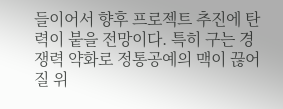들이어서 향후 프로젝트 추진에 탄력이 붙을 전망이다. 특히 구는 경쟁력 약화로 정통공예의 맥이 끊어질 위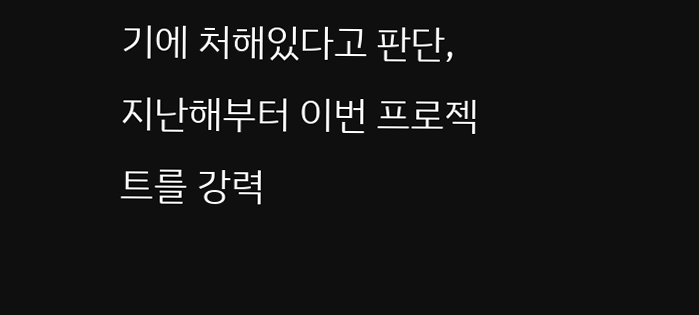기에 처해있다고 판단, 지난해부터 이번 프로젝트를 강력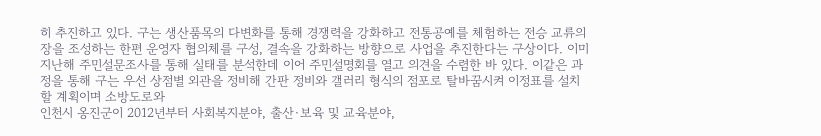히 추진하고 있다. 구는 생산품목의 다변화를 통해 경쟁력을 강화하고 전통공예를 체험하는 전승 교류의 장을 조성하는 한편 운영자 협의체를 구성, 결속을 강화하는 방향으로 사업을 추진한다는 구상이다. 이미 지난해 주민설문조사를 통해 실태를 분석한데 이어 주민설명회를 열고 의견을 수렴한 바 있다. 이같은 과정을 통해 구는 우선 상점별 외관을 정비해 간판 정비와 갤러리 형식의 점포로 탈바꿈시켜 이정표를 설치할 계획이며 소방도로와
인천시 옹진군이 2012년부터 사회복지분야, 출산·보육 및 교육분야,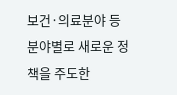보건·의료분야 등 분야별로 새로운 정책을 주도한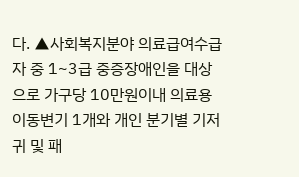다. ▲사회복지분야 의료급여수급자 중 1~3급 중증장애인을 대상으로 가구당 10만원이내 의료용 이동변기 1개와 개인 분기별 기저귀 및 패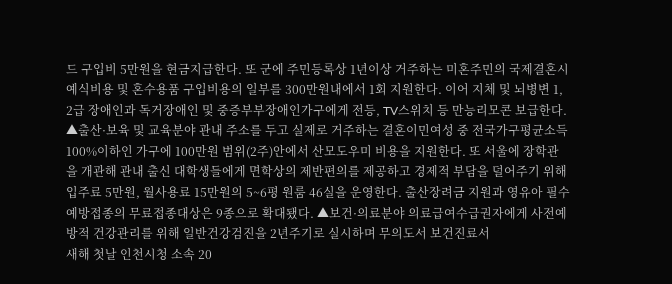드 구입비 5만원을 현금지급한다. 또 군에 주민등록상 1년이상 거주하는 미혼주민의 국제결혼시 예식비용 및 혼수용품 구입비용의 일부를 300만원내에서 1회 지원한다. 이어 지체 및 뇌병변 1, 2급 장애인과 독거장애인 및 중증부부장애인가구에게 전등, TV스위치 등 만능리모콘 보급한다. ▲출산·보육 및 교육분야 관내 주소를 두고 실제로 거주하는 결혼이민여성 중 전국가구평균소득 100%이하인 가구에 100만원 범위(2주)안에서 산모도우미 비용을 지원한다. 또 서울에 장학관을 개관해 관내 출신 대학생들에게 면학상의 제반편의를 제공하고 경제적 부담을 덜어주기 위해 입주료 5만원, 월사용료 15만원의 5~6평 원룸 46실을 운영한다. 출산장려금 지원과 영유아 필수예방접종의 무료접종대상은 9종으로 확대됐다. ▲보건·의료분야 의료급여수급권자에게 사전예방적 건강관리를 위해 일반건강검진을 2년주기로 실시하며 무의도서 보건진료서
새해 첫날 인천시청 소속 20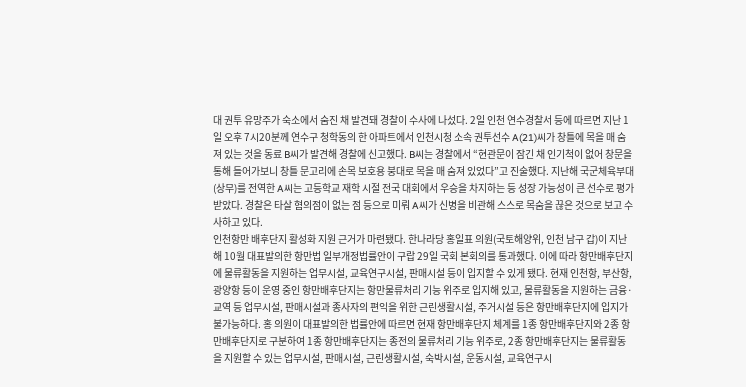대 권투 유망주가 숙소에서 숨진 채 발견돼 경찰이 수사에 나섰다. 2일 인천 연수경찰서 등에 따르면 지난 1일 오후 7시20분께 연수구 청학동의 한 아파트에서 인천시청 소속 권투선수 A(21)씨가 창틀에 목을 매 숨져 있는 것을 동료 B씨가 발견해 경찰에 신고했다. B씨는 경찰에서 “현관문이 잠긴 채 인기척이 없어 창문을 통해 들어가보니 창틀 문고리에 손목 보호용 붕대로 목을 매 숨져 있었다”고 진술했다. 지난해 국군체육부대(상무)를 전역한 A씨는 고등학교 재학 시절 전국 대회에서 우승을 차지하는 등 성장 가능성이 큰 선수로 평가 받았다. 경찰은 타살 혐의점이 없는 점 등으로 미뤄 A씨가 신병을 비관해 스스로 목숨을 끊은 것으로 보고 수사하고 있다.
인천항만 배후단지 활성화 지원 근거가 마련됐다. 한나라당 홍일표 의원(국토해양위, 인천 남구 갑)이 지난해 10월 대표발의한 항만법 일부개정법률안이 구랍 29일 국회 본회의를 통과했다. 이에 따라 항만배후단지에 물류활동을 지원하는 업무시설, 교육연구시설, 판매시설 등이 입지할 수 있게 됐다. 현재 인천항, 부산항, 광양항 등이 운영 중인 항만배후단지는 항만물류처리 기능 위주로 입지해 있고, 물류활동을 지원하는 금융·교역 등 업무시설, 판매시설과 종사자의 편익을 위한 근린생활시설, 주거시설 등은 항만배후단지에 입지가 불가능하다. 홍 의원이 대표발의한 법률안에 따르면 현재 항만배후단지 체계를 1종 항만배후단지와 2종 항만배후단지로 구분하여 1종 항만배후단지는 종전의 물류처리 기능 위주로, 2종 항만배후단지는 물류활동을 지원할 수 있는 업무시설, 판매시설, 근린생활시설, 숙박시설, 운동시설, 교육연구시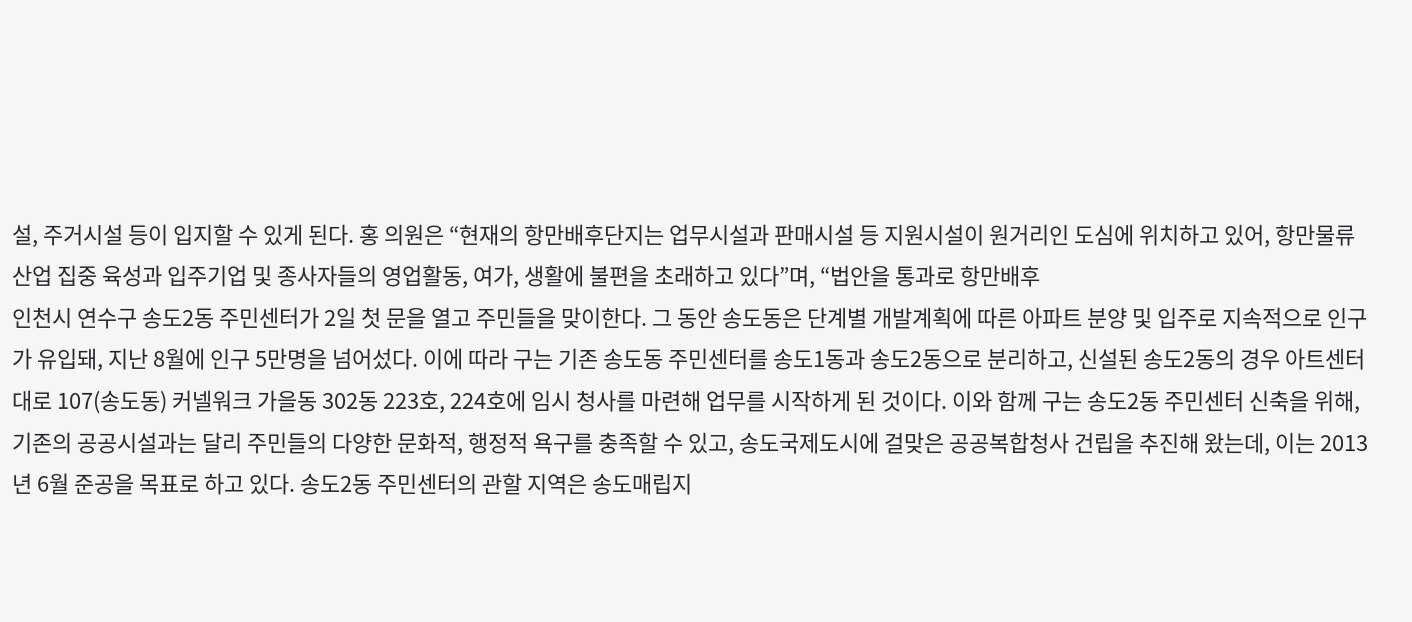설, 주거시설 등이 입지할 수 있게 된다. 홍 의원은 “현재의 항만배후단지는 업무시설과 판매시설 등 지원시설이 원거리인 도심에 위치하고 있어, 항만물류산업 집중 육성과 입주기업 및 종사자들의 영업활동, 여가, 생활에 불편을 초래하고 있다”며, “법안을 통과로 항만배후
인천시 연수구 송도2동 주민센터가 2일 첫 문을 열고 주민들을 맞이한다. 그 동안 송도동은 단계별 개발계획에 따른 아파트 분양 및 입주로 지속적으로 인구가 유입돼, 지난 8월에 인구 5만명을 넘어섰다. 이에 따라 구는 기존 송도동 주민센터를 송도1동과 송도2동으로 분리하고, 신설된 송도2동의 경우 아트센터대로 107(송도동) 커넬워크 가을동 302동 223호, 224호에 임시 청사를 마련해 업무를 시작하게 된 것이다. 이와 함께 구는 송도2동 주민센터 신축을 위해, 기존의 공공시설과는 달리 주민들의 다양한 문화적, 행정적 욕구를 충족할 수 있고, 송도국제도시에 걸맞은 공공복합청사 건립을 추진해 왔는데, 이는 2013년 6월 준공을 목표로 하고 있다. 송도2동 주민센터의 관할 지역은 송도매립지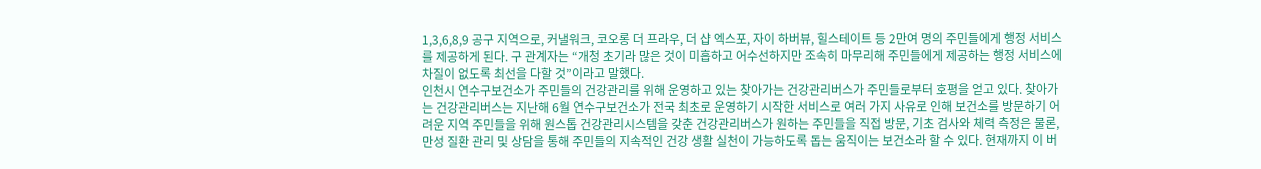1,3,6,8,9 공구 지역으로, 커낼워크, 코오롱 더 프라우, 더 샵 엑스포, 자이 하버뷰, 힐스테이트 등 2만여 명의 주민들에게 행정 서비스를 제공하게 된다. 구 관계자는 “개청 초기라 많은 것이 미흡하고 어수선하지만 조속히 마무리해 주민들에게 제공하는 행정 서비스에 차질이 없도록 최선을 다할 것”이라고 말했다.
인천시 연수구보건소가 주민들의 건강관리를 위해 운영하고 있는 찾아가는 건강관리버스가 주민들로부터 호평을 얻고 있다. 찾아가는 건강관리버스는 지난해 6월 연수구보건소가 전국 최초로 운영하기 시작한 서비스로 여러 가지 사유로 인해 보건소를 방문하기 어려운 지역 주민들을 위해 원스톱 건강관리시스템을 갖춘 건강관리버스가 원하는 주민들을 직접 방문, 기초 검사와 체력 측정은 물론, 만성 질환 관리 및 상담을 통해 주민들의 지속적인 건강 생활 실천이 가능하도록 돕는 움직이는 보건소라 할 수 있다. 현재까지 이 버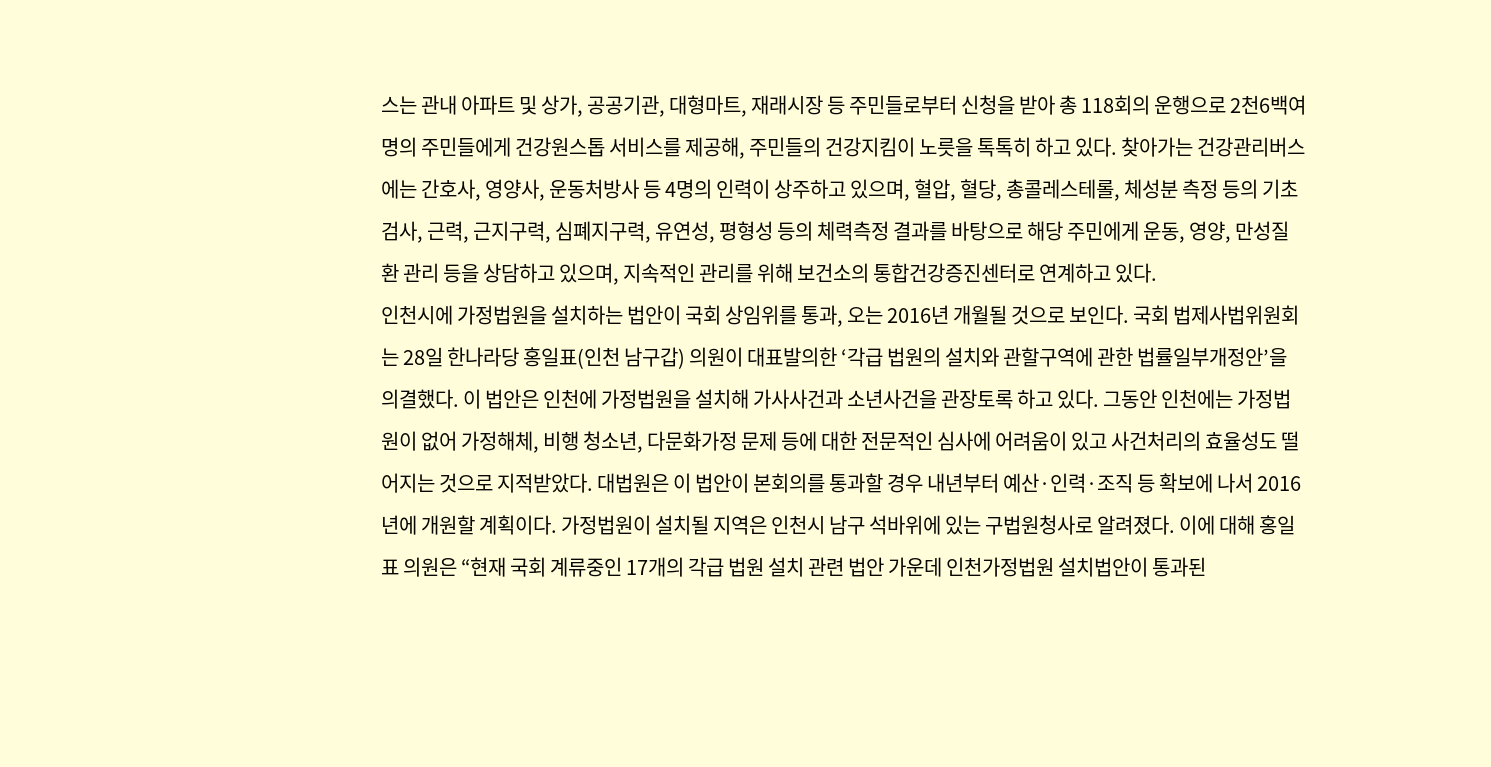스는 관내 아파트 및 상가, 공공기관, 대형마트, 재래시장 등 주민들로부터 신청을 받아 총 118회의 운행으로 2천6백여 명의 주민들에게 건강원스톱 서비스를 제공해, 주민들의 건강지킴이 노릇을 톡톡히 하고 있다. 찾아가는 건강관리버스에는 간호사, 영양사, 운동처방사 등 4명의 인력이 상주하고 있으며, 혈압, 혈당, 총콜레스테롤, 체성분 측정 등의 기초검사, 근력, 근지구력, 심폐지구력, 유연성, 평형성 등의 체력측정 결과를 바탕으로 해당 주민에게 운동, 영양, 만성질환 관리 등을 상담하고 있으며, 지속적인 관리를 위해 보건소의 통합건강증진센터로 연계하고 있다.
인천시에 가정법원을 설치하는 법안이 국회 상임위를 통과, 오는 2016년 개월될 것으로 보인다. 국회 법제사법위원회는 28일 한나라당 홍일표(인천 남구갑) 의원이 대표발의한 ‘각급 법원의 설치와 관할구역에 관한 법률일부개정안’을 의결했다. 이 법안은 인천에 가정법원을 설치해 가사사건과 소년사건을 관장토록 하고 있다. 그동안 인천에는 가정법원이 없어 가정해체, 비행 청소년, 다문화가정 문제 등에 대한 전문적인 심사에 어려움이 있고 사건처리의 효율성도 떨어지는 것으로 지적받았다. 대법원은 이 법안이 본회의를 통과할 경우 내년부터 예산·인력·조직 등 확보에 나서 2016년에 개원할 계획이다. 가정법원이 설치될 지역은 인천시 남구 석바위에 있는 구법원청사로 알려졌다. 이에 대해 홍일표 의원은 “현재 국회 계류중인 17개의 각급 법원 설치 관련 법안 가운데 인천가정법원 설치법안이 통과된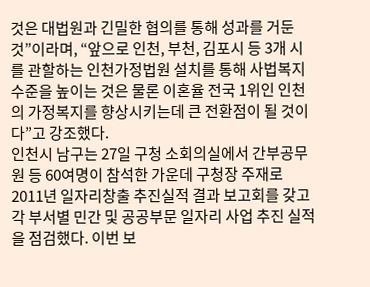것은 대법원과 긴밀한 협의를 통해 성과를 거둔 것”이라며, “앞으로 인천, 부천, 김포시 등 3개 시를 관할하는 인천가정법원 설치를 통해 사법복지 수준을 높이는 것은 물론 이혼율 전국 1위인 인천의 가정복지를 향상시키는데 큰 전환점이 될 것이다”고 강조했다.
인천시 남구는 27일 구청 소회의실에서 간부공무원 등 60여명이 참석한 가운데 구청장 주재로 2011년 일자리창출 추진실적 결과 보고회를 갖고 각 부서별 민간 및 공공부문 일자리 사업 추진 실적을 점검했다. 이번 보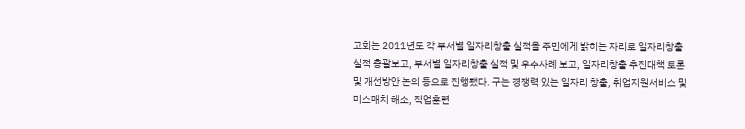고회는 2011년도 각 부서별 일자리창출 실적을 주민에게 밝히는 자리로 일자리창출 실적 총괄보고, 부서별 일자리창출 실적 및 우수사례 보고, 일자리창출 추진대책 토론 및 개선방안 논의 등으로 진행됐다. 구는 경쟁력 있는 일자리 창출, 취업지원서비스 및 미스매치 해소, 직업훈련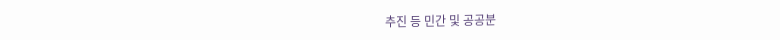추진 등 민간 및 공공분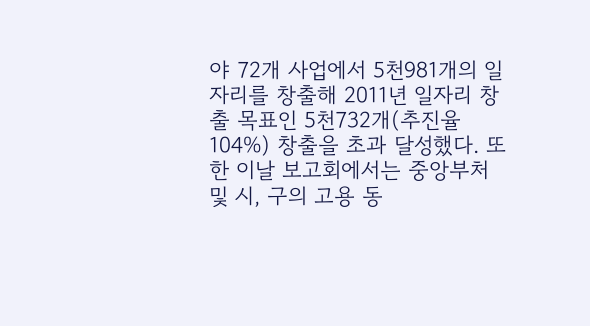야 72개 사업에서 5천981개의 일자리를 창출해 2011년 일자리 창출 목표인 5천732개(추진율 104%) 창출을 초과 달성했다. 또한 이날 보고회에서는 중앙부처 및 시, 구의 고용 동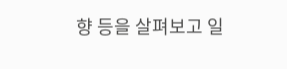향 등을 살펴보고 일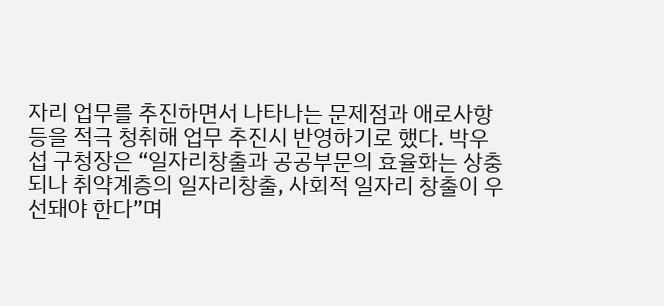자리 업무를 추진하면서 나타나는 문제점과 애로사항 등을 적극 청취해 업무 추진시 반영하기로 했다. 박우섭 구청장은 “일자리창출과 공공부문의 효율화는 상충되나 취약계층의 일자리창출, 사회적 일자리 창출이 우선돼야 한다”며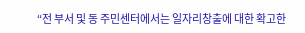“전 부서 및 동 주민센터에서는 일자리창출에 대한 확고한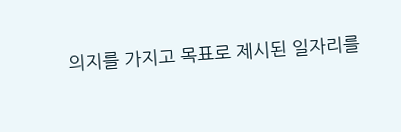의지를 가지고 목표로 제시된 일자리를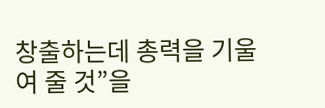창출하는데 총력을 기울여 줄 것”을